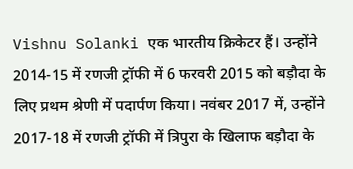Vishnu Solanki एक भारतीय क्रिकेटर हैं। उन्होंने 2014-15 में रणजी ट्रॉफी में 6 फरवरी 2015 को बड़ौदा के लिए प्रथम श्रेणी में पदार्पण किया। नवंबर 2017 में, उन्होंने 2017-18 में रणजी ट्रॉफी में त्रिपुरा के खिलाफ बड़ौदा के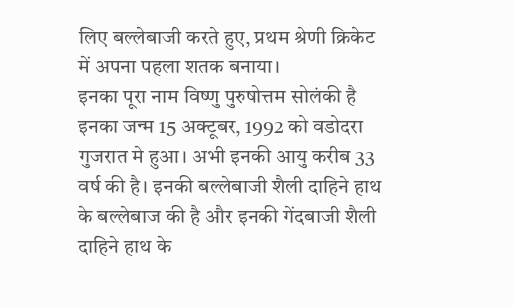लिए बल्लेबाजी करते हुए, प्रथम श्रेणी क्रिकेट में अपना पहला शतक बनाया।
इनका पूरा नाम विष्णु पुरुषोत्तम सोलंकी है इनका जन्म 15 अक्टूबर, 1992 को वडोदरा गुजरात मे हुआ। अभी इनकी आयु करीब 33 वर्ष की है। इनकी बल्लेबाजी शैली दाहिने हाथ के बल्लेबाज की है और इनकी गेंदबाजी शैली दाहिने हाथ के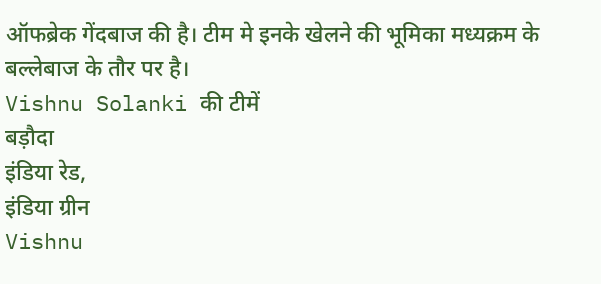ऑफब्रेक गेंदबाज की है। टीम मे इनके खेलने की भूमिका मध्यक्रम के बल्लेबाज के तौर पर है।
Vishnu Solanki की टीमें
बड़ौदा
इंडिया रेड,
इंडिया ग्रीन
Vishnu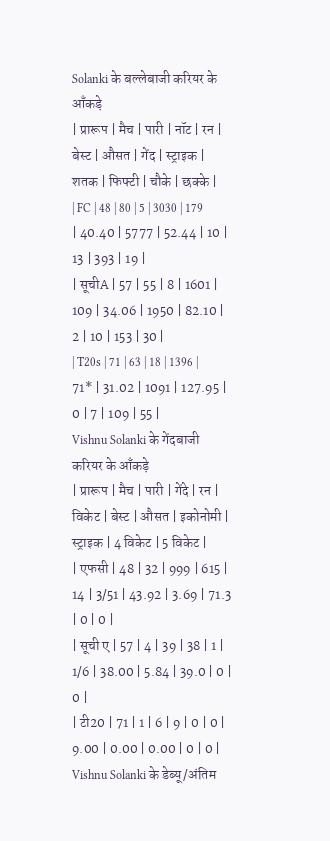Solanki के बल्लेबाजी करियर के आँकड़े
| प्रारूप | मैच | पारी | नॉट | रन | बेस्ट | औसत | गेंद | स्ट्राइक | शतक | फिफ्टी | चौके | छक्के |
| FC | 48 | 80 | 5 | 3030 | 179 | 40.40 | 5777 | 52.44 | 10 | 13 | 393 | 19 |
| सूचीA | 57 | 55 | 8 | 1601 | 109 | 34.06 | 1950 | 82.10 | 2 | 10 | 153 | 30 |
| T20s | 71 | 63 | 18 | 1396 | 71* | 31.02 | 1091 | 127.95 | 0 | 7 | 109 | 55 |
Vishnu Solanki के गेंदबाजी करियर के आँकड़े
| प्रारूप | मैच | पारी | गेंदे | रन | विकेट | बेस्ट | औसत | इकोनोमी | स्ट्राइक | 4 विकेट | 5 विकेट |
| एफसी | 48 | 32 | 999 | 615 | 14 | 3/51 | 43.92 | 3.69 | 71.3 | 0 | 0 |
| सूची ए | 57 | 4 | 39 | 38 | 1 | 1/6 | 38.00 | 5.84 | 39.0 | 0 | 0 |
| टी20 | 71 | 1 | 6 | 9 | 0 | 0 | 9.00 | 0.00 | 0.00 | 0 | 0 |
Vishnu Solanki के डेब्यू/अंतिम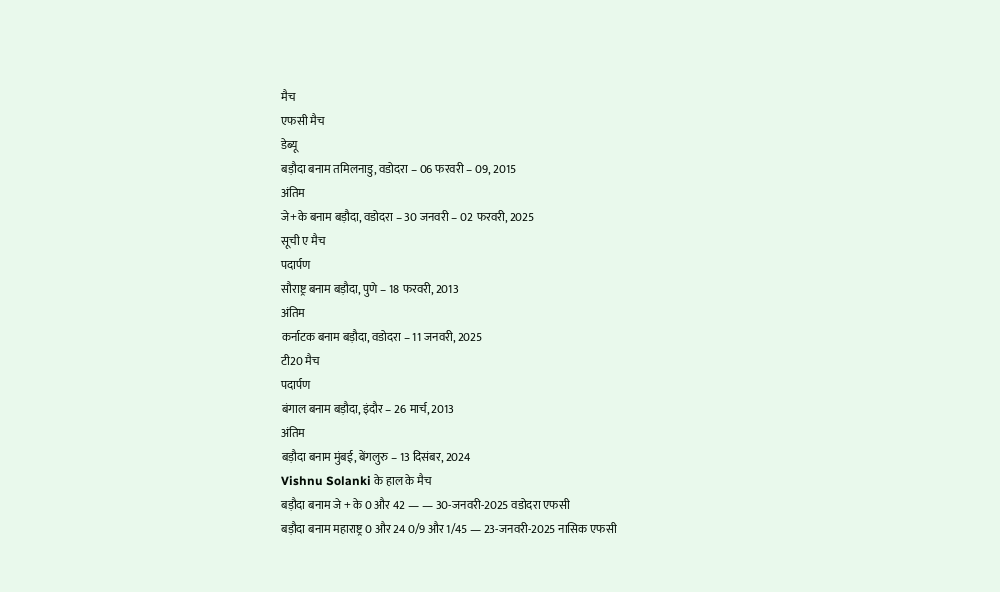मैच
एफसी मैच
डेब्यू
बड़ौदा बनाम तमिलनाडु, वडोदरा – 06 फरवरी – 09, 2015
अंतिम
जे+के बनाम बड़ौदा, वडोदरा – 30 जनवरी – 02 फरवरी, 2025
सूची ए मैच
पदार्पण
सौराष्ट्र बनाम बड़ौदा, पुणे – 18 फरवरी, 2013
अंतिम
कर्नाटक बनाम बड़ौदा, वडोदरा – 11 जनवरी, 2025
टी20 मैच
पदार्पण
बंगाल बनाम बड़ौदा, इंदौर – 26 मार्च, 2013
अंतिम
बड़ौदा बनाम मुंबई, बेंगलुरु – 13 दिसंबर, 2024
Vishnu Solanki के हाल के मैच
बड़ौदा बनाम जे + के 0 और 42 — — 30-जनवरी-2025 वडोदरा एफसी
बड़ौदा बनाम महाराष्ट्र 0 और 24 0/9 और 1/45 — 23-जनवरी-2025 नासिक एफसी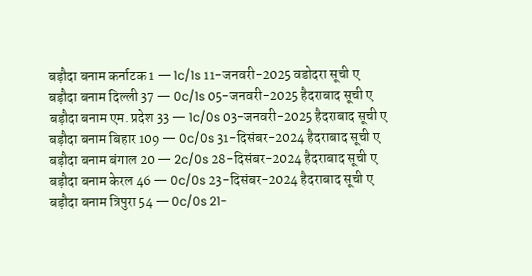बड़ौदा बनाम कर्नाटक 1 — 1c/1s 11-जनवरी-2025 वडोदरा सूची ए
बड़ौदा बनाम दिल्ली 37 — 0c/1s 05-जनवरी-2025 हैदराबाद सूची ए
बड़ौदा बनाम एम. प्रदेश 33 — 1c/0s 03-जनवरी-2025 हैदराबाद सूची ए
बड़ौदा बनाम बिहार 109 — 0c/0s 31-दिसंबर-2024 हैदराबाद सूची ए
बड़ौदा बनाम बंगाल 20 — 2c/0s 28-दिसंबर-2024 हैदराबाद सूची ए
बड़ौदा बनाम केरल 46 — 0c/0s 23-दिसंबर-2024 हैदराबाद सूची ए
बड़ौदा बनाम त्रिपुरा 54 — 0c/0s 21-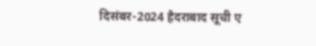दिसंबर-2024 हैदराबाद सूची ए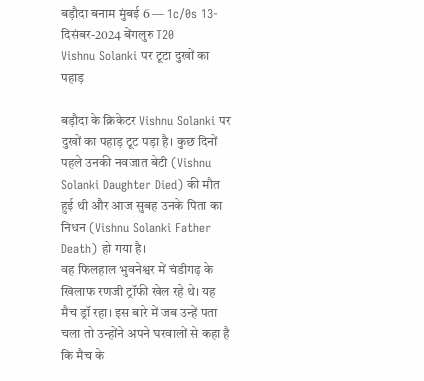बड़ौदा बनाम मुंबई 6 — 1c/0s 13-दिसंबर-2024 बेंगलुरु T20
Vishnu Solanki पर टूटा दुखों का पहाड़

बड़ौदा के क्रिकेटर Vishnu Solanki पर दुखों का पहाड़ टूट पड़ा है। कुछ दिनों पहले उनकी नवजात बेटी (Vishnu Solanki Daughter Died) की मौत हुई थी और आज सुबह उनके पिता का निधन (Vishnu Solanki Father Death) हो गया है।
वह फिलहाल भुवनेश्वर में चंडीगढ़ के खिलाफ रणजी ट्रॉफी खेल रहे थे। यह मैच ड्रॉ रहा। इस बारे में जब उन्हें पता चला तो उन्होंने अपने घरवालों से कहा है कि मैच के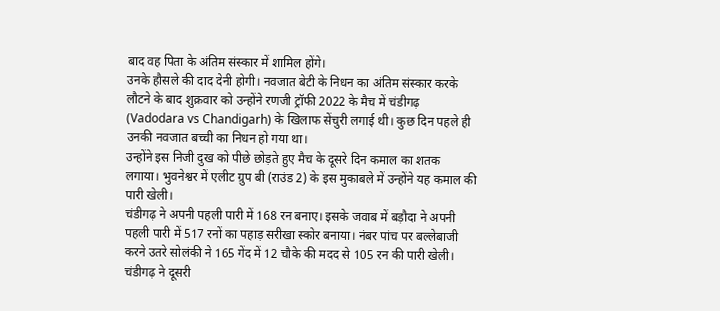बाद वह पिता के अंतिम संस्कार में शामिल होंगे।
उनके हौसले की दाद देनी होगी। नवजात बेटी के निधन का अंतिम संस्कार करके लौटने के बाद शुक्रवार को उन्होंने रणजी ट्रॉफी 2022 के मैच में चंडीगढ़ (Vadodara vs Chandigarh) के खिलाफ सेंचुरी लगाई थी। कुछ दिन पहले ही उनकी नवजात बच्ची का निधन हो गया था।
उन्होंने इस निजी दुख को पीछे छोड़ते हुए मैच के दूसरे दिन कमाल का शतक लगाया। भुवनेश्वर में एलीट ग्रुप बी (राउंड 2) के इस मुकाबले में उन्होंने यह कमाल की पारी खेली।
चंडीगढ़ ने अपनी पहली पारी में 168 रन बनाए। इसके जवाब में बड़ौदा ने अपनी पहली पारी में 517 रनों का पहाड़ सरीखा स्कोर बनाया। नंबर पांच पर बल्लेबाजी करने उतरे सोलंकी ने 165 गेंद में 12 चौके की मदद से 105 रन की पारी खेली।
चंडीगढ़ ने दूसरी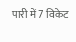पारी में 7 विकेट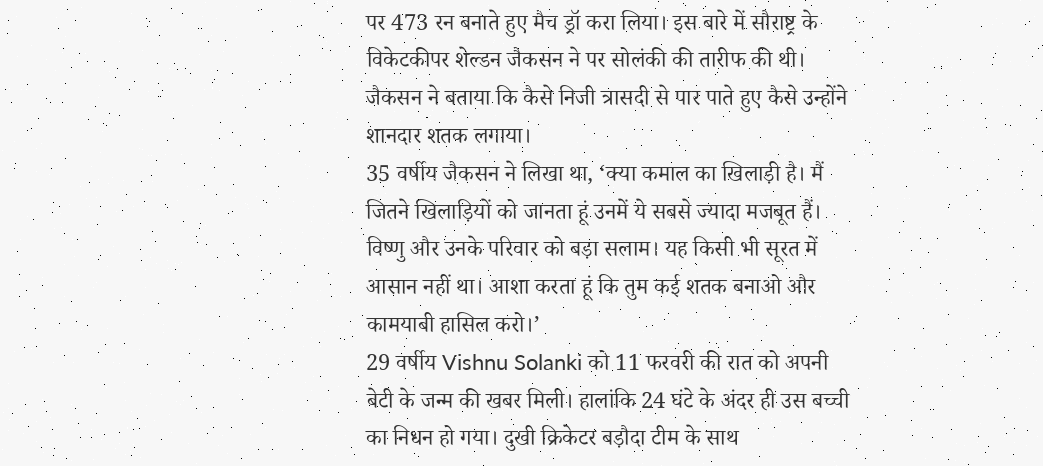पर 473 रन बनाते हुए मैच ड्रॉ करा लिया। इस बारे में सौराष्ट्र के विकेटकीपर शेल्डन जैकसन ने पर सोलंकी की तारीफ की थी। जैकसन ने बताया कि कैसे निजी त्रासदी से पार पाते हुए कैसे उन्होंने शानदार शतक लगाया।
35 वर्षीय जैकसन ने लिखा था, ‘क्या कमाल का खिलाड़ी है। मैं जितने खिलाड़ियों को जानता हूं उनमें ये सबसे ज्यादा मजबूत हैं। विष्णु और उनके परिवार को बड़ा सलाम। यह किसी भी सूरत में आसान नहीं था। आशा करता हूं कि तुम कई शतक बनाओ और कामयाबी हासिल करो।’
29 वर्षीय Vishnu Solanki को 11 फरवरी की रात को अपनी बेटी के जन्म की खबर मिली। हालांकि 24 घंटे के अंदर ही उस बच्ची का निधन हो गया। दुखी क्रिकेटर बड़ौदा टीम के साथ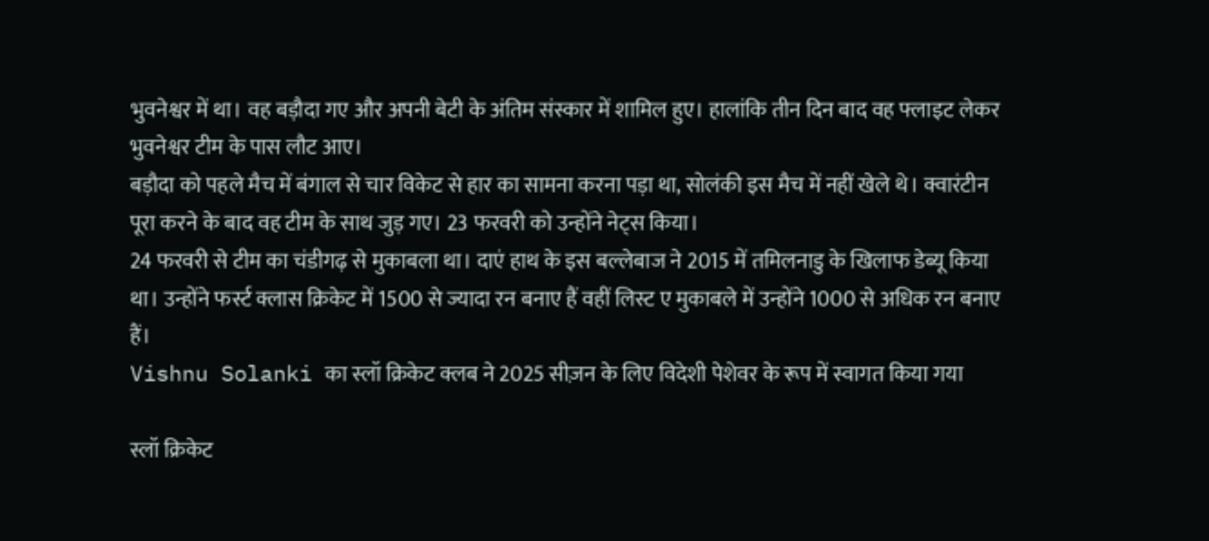भुवनेश्वर में था। वह बड़ौदा गए और अपनी बेटी के अंतिम संस्कार में शामिल हुए। हालांकि तीन दिन बाद वह फ्लाइट लेकर भुवनेश्वर टीम के पास लौट आए।
बड़ौदा को पहले मैच में बंगाल से चार विकेट से हार का सामना करना पड़ा था, सोलंकी इस मैच में नहीं खेले थे। क्वारंटीन पूरा करने के बाद वह टीम के साथ जुड़ गए। 23 फरवरी को उन्होंने नेट्स किया।
24 फरवरी से टीम का चंडीगढ़ से मुकाबला था। दाएं हाथ के इस बल्लेबाज ने 2015 में तमिलनाडु के खिलाफ डेब्यू किया था। उन्होंने फर्स्ट क्लास क्रिकेट में 1500 से ज्यादा रन बनाए हैं वहीं लिस्ट ए मुकाबले में उन्होंने 1000 से अधिक रन बनाए हैं।
Vishnu Solanki का स्लॉ क्रिकेट क्लब ने 2025 सीज़न के लिए विदेशी पेशेवर के रूप में स्वागत किया गया

स्लॉ क्रिकेट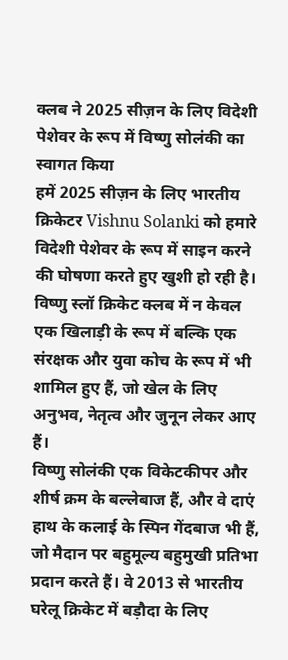क्लब ने 2025 सीज़न के लिए विदेशी पेशेवर के रूप में विष्णु सोलंकी का स्वागत किया
हमें 2025 सीज़न के लिए भारतीय क्रिकेटर Vishnu Solanki को हमारे विदेशी पेशेवर के रूप में साइन करने की घोषणा करते हुए खुशी हो रही है।
विष्णु स्लॉ क्रिकेट क्लब में न केवल एक खिलाड़ी के रूप में बल्कि एक संरक्षक और युवा कोच के रूप में भी शामिल हुए हैं, जो खेल के लिए अनुभव, नेतृत्व और जुनून लेकर आए हैं।
विष्णु सोलंकी एक विकेटकीपर और शीर्ष क्रम के बल्लेबाज हैं, और वे दाएं हाथ के कलाई के स्पिन गेंदबाज भी हैं, जो मैदान पर बहुमूल्य बहुमुखी प्रतिभा प्रदान करते हैं। वे 2013 से भारतीय घरेलू क्रिकेट में बड़ौदा के लिए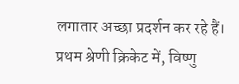लगातार अच्छा प्रदर्शन कर रहे हैं।
प्रथम श्रेणी क्रिकेट में, विष्णु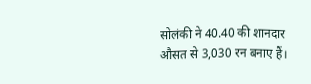सोलंकी ने 40.40 की शानदार औसत से 3,030 रन बनाए हैं।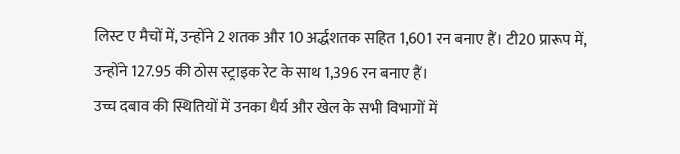लिस्ट ए मैचों में, उन्होंने 2 शतक और 10 अर्द्धशतक सहित 1,601 रन बनाए हैं। टी20 प्रारूप में, उन्होंने 127.95 की ठोस स्ट्राइक रेट के साथ 1,396 रन बनाए हैं।
उच्च दबाव की स्थितियों में उनका धैर्य और खेल के सभी विभागों में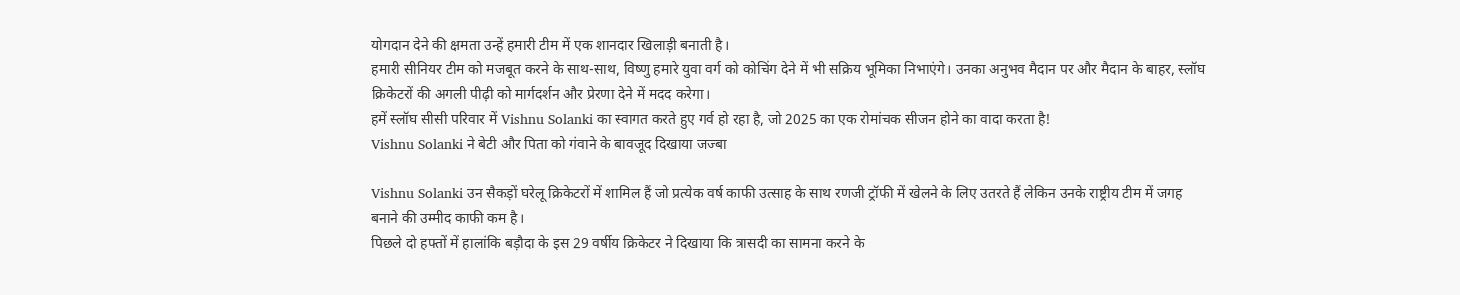योगदान देने की क्षमता उन्हें हमारी टीम में एक शानदार खिलाड़ी बनाती है।
हमारी सीनियर टीम को मजबूत करने के साथ-साथ, विष्णु हमारे युवा वर्ग को कोचिंग देने में भी सक्रिय भूमिका निभाएंगे। उनका अनुभव मैदान पर और मैदान के बाहर, स्लॉघ क्रिकेटरों की अगली पीढ़ी को मार्गदर्शन और प्रेरणा देने में मदद करेगा।
हमें स्लॉघ सीसी परिवार में Vishnu Solanki का स्वागत करते हुए गर्व हो रहा है, जो 2025 का एक रोमांचक सीजन होने का वादा करता है!
Vishnu Solanki ने बेटी और पिता को गंवाने के बावजूद दिखाया जज्बा

Vishnu Solanki उन सैकड़ों घरेलू क्रिकेटरों में शामिल हैं जो प्रत्येक वर्ष काफी उत्साह के साथ रणजी ट्रॉफी में खेलने के लिए उतरते हैं लेकिन उनके राष्ट्रीय टीम में जगह बनाने की उम्मीद काफी कम है।
पिछले दो हफ्तों में हालांकि बड़ौदा के इस 29 वर्षीय क्रिकेटर ने दिखाया कि त्रासदी का सामना करने के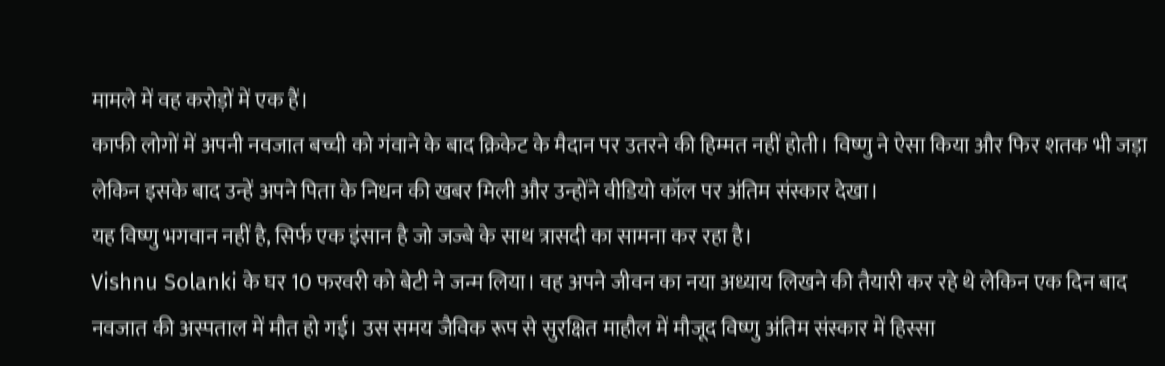मामले में वह करोड़ों में एक हैं।
काफी लोगों में अपनी नवजात बच्ची को गंवाने के बाद क्रिकेट के मैदान पर उतरने की हिम्मत नहीं होती। विष्णु ने ऐसा किया और फिर शतक भी जड़ा लेकिन इसके बाद उन्हें अपने पिता के निधन की खबर मिली और उन्होंने वीडियो कॉल पर अंतिम संस्कार देखा।
यह विष्णु भगवान नहीं है, सिर्फ एक इंसान है जो जज्बे के साथ त्रासदी का सामना कर रहा है।
Vishnu Solanki के घर 10 फरवरी को बेटी ने जन्म लिया। वह अपने जीवन का नया अध्याय लिखने की तैयारी कर रहे थे लेकिन एक दिन बाद नवजात की अस्पताल में मौत हो गई। उस समय जैविक रूप से सुरक्षित माहौल में मौजूद विष्णु अंतिम संस्कार में हिस्सा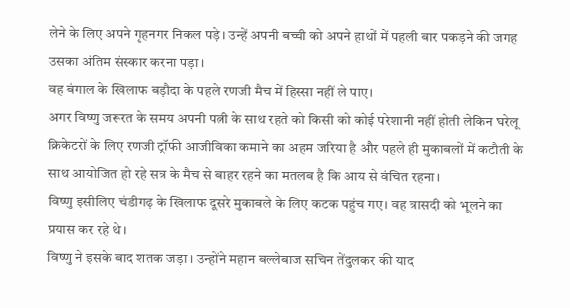लेने के लिए अपने गृहनगर निकल पड़े। उन्हें अपनी बच्ची को अपने हाथों में पहली बार पकड़ने की जगह उसका अंतिम संस्कार करना पड़ा।
वह बंगाल के खिलाफ बड़ौदा के पहले रणजी मैच में हिस्सा नहीं ले पाए।
अगर विष्णु जरूरत के समय अपनी पत्नी के साथ रहते को किसी को कोई परेशानी नहीं होती लेकिन घरेलू क्रिकेटरों के लिए रणजी ट्रॉफी आजीविका कमाने का अहम जरिया है और पहले ही मुकाबलों में कटौती के साथ आयोजित हो रहे सत्र के मैच से बाहर रहने का मतलब है कि आय से वंचित रहना।
विष्णु इसीलिए चंडीगढ़ के खिलाफ दूसरे मुकाबले के लिए कटक पहुंच गए। वह त्रासदी को भूलने का प्रयास कर रहे थे।
विष्णु ने इसके बाद शतक जड़ा। उन्होंने महान बल्लेबाज सचिन तेंदुलकर की याद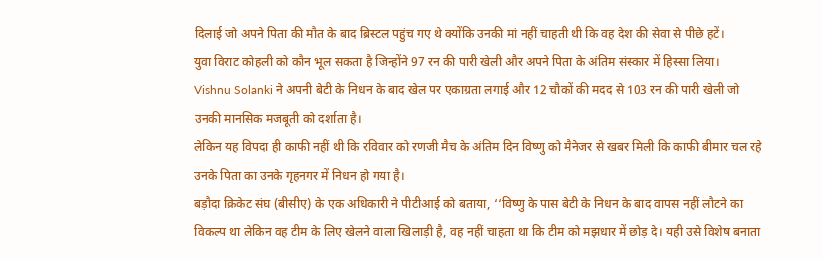दिलाई जो अपने पिता की मौत के बाद ब्रिस्टल पहुंच गए थे क्योंकि उनकी मां नहीं चाहती थी कि वह देश की सेवा से पीछे हटें।
युवा विराट कोहली को कौन भूल सकता है जिन्होंने 97 रन की पारी खेली और अपने पिता के अंतिम संस्कार में हिस्सा लिया।
Vishnu Solanki ने अपनी बेटी के निधन के बाद खेल पर एकाग्रता लगाई और 12 चौकों की मदद से 103 रन की पारी खेली जो उनकी मानसिक मजबूती को दर्शाता है।
लेकिन यह विपदा ही काफी नहीं थी कि रविवार को रणजी मैच के अंतिम दिन विष्णु को मैनेजर से खबर मिली कि काफी बीमार चल रहे उनके पिता का उनके गृहनगर में निधन हो गया है।
बड़ौदा क्रिकेट संघ (बीसीए) के एक अधिकारी ने पीटीआई को बताया, ‘‘विष्णु के पास बेटी के निधन के बाद वापस नहीं लौटने का विकल्प था लेकिन वह टीम के लिए खेलने वाला खिलाड़ी है, वह नहीं चाहता था कि टीम को मझधार में छोड़ दे। यही उसे विशेष बनाता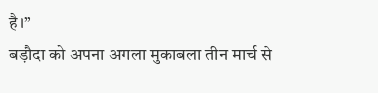है।’’
बड़ौदा को अपना अगला मुकाबला तीन मार्च से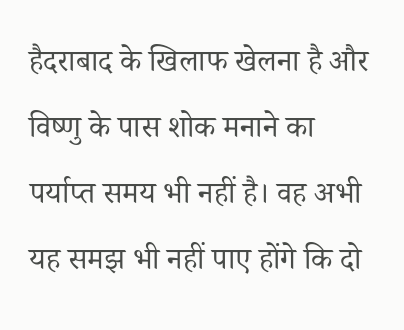हैदराबाद के खिलाफ खेलना है और विष्णु के पास शोक मनाने का पर्याप्त समय भी नहीं है। वह अभी यह समझ भी नहीं पाए होंगे कि दो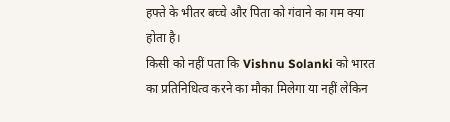हफ्ते के भीतर बच्चे और पिता को गंवाने का गम क्या होता है।
किसी को नहीं पता कि Vishnu Solanki को भारत का प्रतिनिधित्व करने का मौका मिलेगा या नहीं लेकिन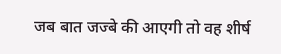जब बात जज्बे की आएगी तो वह शीर्ष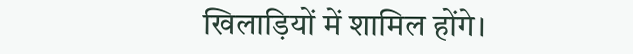खिलाड़ियों में शामिल होंगे।